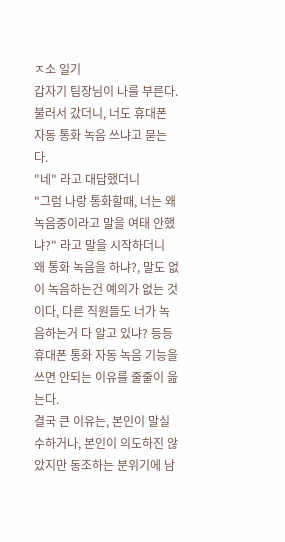ㅈ소 일기
갑자기 팀장님이 나를 부른다.
불러서 갔더니, 너도 휴대폰 자동 통화 녹음 쓰냐고 묻는다.
"네" 라고 대답했더니
"그럼 나랑 통화할때, 너는 왜 녹음중이라고 말을 여태 안했냐?" 라고 말을 시작하더니
왜 통화 녹음을 하냐?, 말도 없이 녹음하는건 예의가 없는 것이다, 다른 직원들도 너가 녹음하는거 다 알고 있냐? 등등
휴대폰 통화 자동 녹음 기능을 쓰면 안되는 이유를 줄줄이 읊는다.
결국 큰 이유는, 본인이 말실수하거나, 본인이 의도하진 않았지만 동조하는 분위기에 남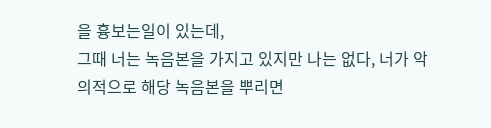을 흉보는일이 있는데,
그때 너는 녹음본을 가지고 있지만 나는 없다, 너가 악의적으로 해당 녹음본을 뿌리면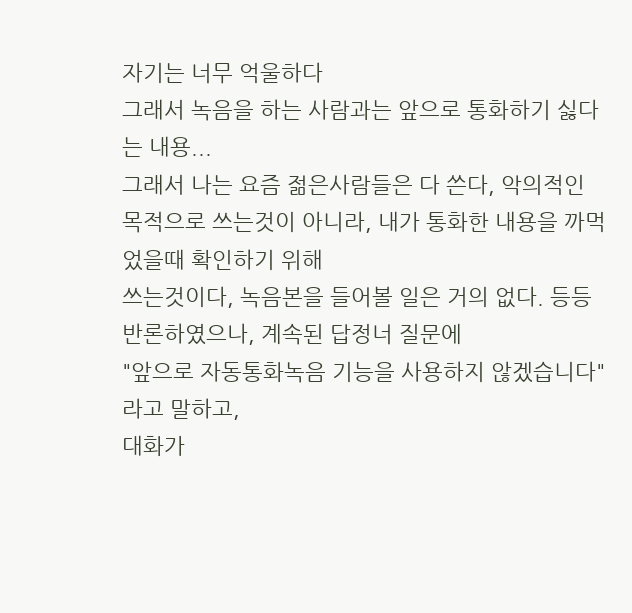자기는 너무 억울하다
그래서 녹음을 하는 사람과는 앞으로 통화하기 싫다는 내용...
그래서 나는 요즘 젊은사람들은 다 쓴다, 악의적인 목적으로 쓰는것이 아니라, 내가 통화한 내용을 까먹었을때 확인하기 위해
쓰는것이다, 녹음본을 들어볼 일은 거의 없다. 등등 반론하였으나, 계속된 답정너 질문에
"앞으로 자동통화녹음 기능을 사용하지 않겠습니다" 라고 말하고,
대화가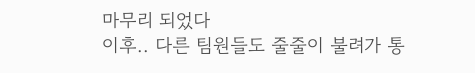마무리 되었다
이후.. 다른 팀원들도 줄줄이 불려가 통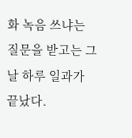화 녹음 쓰냐는 질문을 받고는 그날 하루 일과가 끝났다.